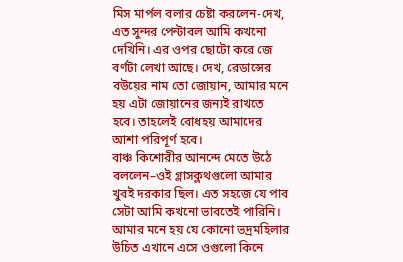মিস মার্পল বলার চেষ্টা করলেন-দেখ, এত সুন্দর পেন্টাবল আমি কখনো দেখিনি। এর ওপর ছোটো করে জে বর্ণটা লেখা আছে। দেখ, রেডান্সের বউয়ের নাম তো জোয়ান, আমার মনে হয় এটা জোয়ানের জন্যই রাখতে হবে। তাহলেই বোধহয় আমাদের আশা পরিপূর্ণ হবে।
বাঞ্চ কিশোরীর আনন্দে মেতে উঠে বললেন–ওই গ্লাসক্লথগুলো আমার খুবই দরকার ছিল। এত সহজে যে পাব সেটা আমি কখনো ভাবতেই পারিনি। আমার মনে হয় যে কোনো ভদ্রমহিলার উচিত এখানে এসে ওগুলো কিনে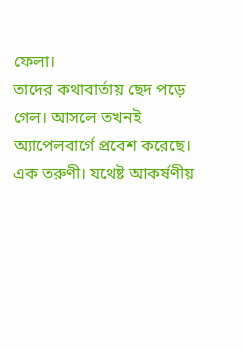ফেলা।
তাদের কথাবার্তায় ছেদ পড়ে গেল। আসলে তখনই অ্যাপেলবার্গে প্রবেশ করেছে। এক তরুণী। যথেষ্ট আকর্ষণীয়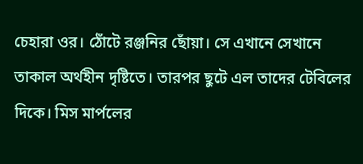চেহারা ওর। ঠোঁটে রঞ্জনির ছোঁয়া। সে এখানে সেখানে তাকাল অর্থহীন দৃষ্টিতে। তারপর ছুটে এল তাদের টেবিলের দিকে। মিস মার্পলের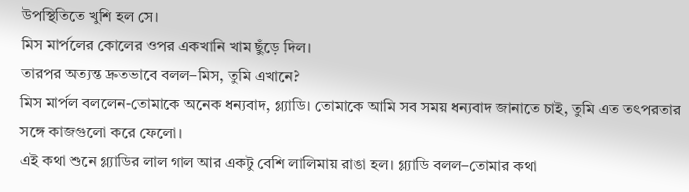উপস্থিতিতে খুশি হল সে।
মিস মার্পলের কোলের ওপর একখানি খাম ছুঁড়ে দিল।
তারপর অত্যন্ত দ্রুতভাবে বলল–মিস, তুমি এখানে?
মিস মার্পল বললেন-তোমাকে অনেক ধন্যবাদ, গ্ল্যাডি। তোমাকে আমি সব সময় ধন্যবাদ জানাতে চাই, তুমি এত তৎপরতার সঙ্গে কাজগুলো করে ফেলো।
এই কথা শুনে গ্ল্যাডির লাল গাল আর একটু বেশি লালিমায় রাঙা হল। গ্ল্যাডি বলল–তোমার কথা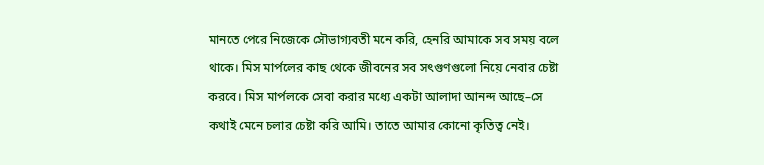মানতে পেরে নিজেকে সৌভাগ্যবতী মনে করি, হেনরি আমাকে সব সময় বলে থাকে। মিস মার্পলের কাছ থেকে জীবনের সব সৎগুণগুলো নিয়ে নেবার চেষ্টা করবে। মিস মার্পলকে সেবা করার মধ্যে একটা আলাদা আনন্দ আছে–সে কথাই মেনে চলার চেষ্টা করি আমি। তাতে আমার কোনো কৃতিত্ব নেই।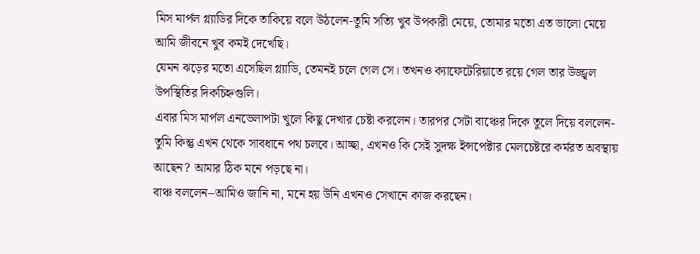মিস মার্পল গ্ল্যাডির দিকে তাকিয়ে বলে উঠলেন-তুমি সত্যি খুব উপকারী মেয়ে, তোমার মতো এত ভালো মেয়ে আমি জীবনে খুব কমই দেখেছি।
যেমন ঝড়ের মতো এসেছিল গ্ল্যাডি, তেমনই চলে গেল সে। তখনও ক্যাফেটেরিয়াতে রয়ে গেল তার উজ্জ্বল উপস্থিতির দিকচিহ্নগুলি।
এবার মিস মার্পল এনভেলাপটা খুলে কিছু দেখার চেষ্টা করলেন। তারপর সেটা বাঞ্চের দিকে তুলে দিয়ে বললেন-তুমি কিন্তু এখন থেকে সাবধানে পথ চলবে। আচ্ছা, এখনও কি সেই সুদক্ষ ইন্সপেক্টার মেলচেষ্টরে কর্মরত অবস্থায় আছেন? আমার ঠিক মনে পড়ছে না।
বাঞ্চ বললেন–আমিও জানি না, মনে হয় উনি এখনও সেখানে কাজ করছেন।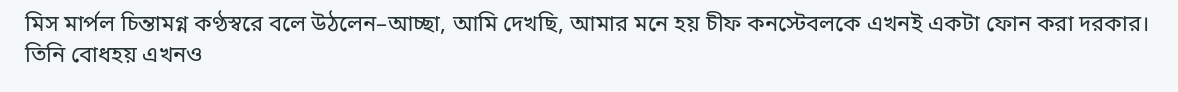মিস মার্পল চিন্তামগ্ন কণ্ঠস্বরে বলে উঠলেন–আচ্ছা, আমি দেখছি, আমার মনে হয় চীফ কনস্টেবলকে এখনই একটা ফোন করা দরকার। তিনি বোধহয় এখনও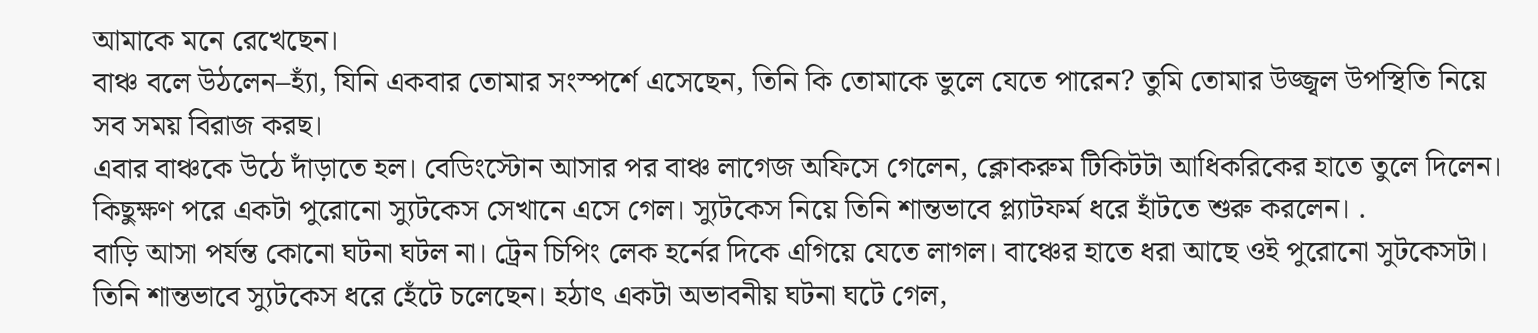আমাকে মনে রেখেছেন।
বাঞ্চ বলে উঠলেন–হ্যাঁ, যিনি একবার তোমার সংস্পর্শে এসেছেন, তিনি কি তোমাকে ভুলে যেতে পারেন? তুমি তোমার উজ্জ্বল উপস্থিতি নিয়ে সব সময় বিরাজ করছ।
এবার বাঞ্চকে উঠে দাঁড়াতে হল। বেডিংস্টোন আসার পর বাঞ্চ লাগেজ অফিসে গেলেন, ক্লোকরুম টিকিটটা আধিকরিকের হাতে তুলে দিলেন। কিছুক্ষণ পরে একটা পুরোনো স্যুটকেস সেখানে এসে গেল। স্যুটকেস নিয়ে তিনি শান্তভাবে প্ল্যাটফর্ম ধরে হাঁটতে শুরু করলেন। .
বাড়ি আসা পর্যন্ত কোনো ঘটনা ঘটল না। ট্রেন চিপিং লেক হর্নের দিকে এগিয়ে যেতে লাগল। বাঞ্চের হাতে ধরা আছে ওই পুরোনো সুটকেসটা। তিনি শান্তভাবে স্যুটকেস ধরে হেঁটে চলেছেন। হঠাৎ একটা অভাবনীয় ঘটনা ঘটে গেল,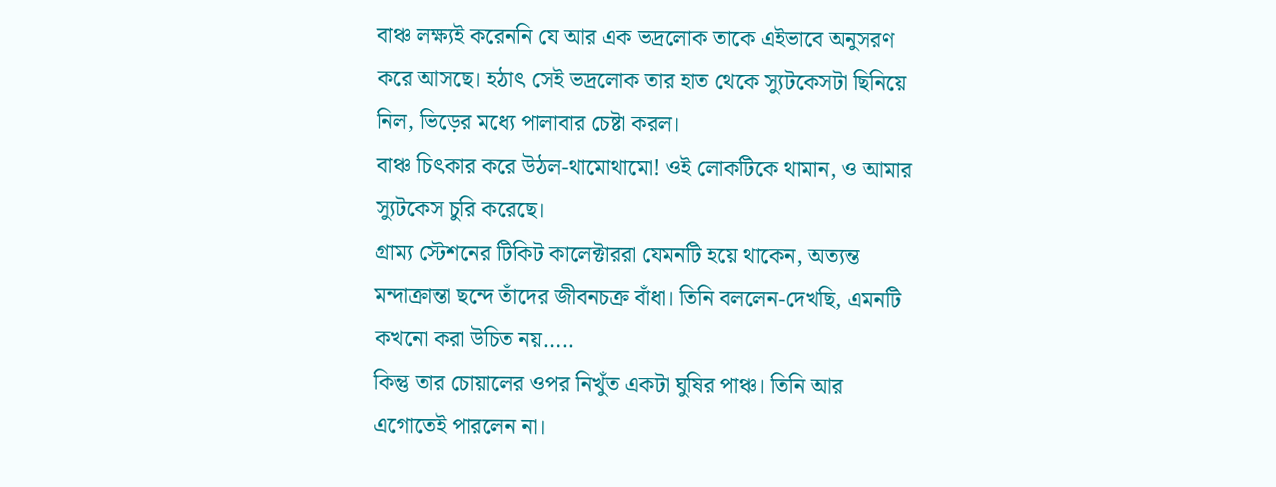বাঞ্চ লক্ষ্যই করেননি যে আর এক ভদ্রলোক তাকে এইভাবে অনুসরণ করে আসছে। হঠাৎ সেই ভদ্রলোক তার হাত থেকে স্যুটকেসটা ছিনিয়ে নিল, ভিড়ের মধ্যে পালাবার চেষ্টা করল।
বাঞ্চ চিৎকার করে উঠল-থামোথামো! ওই লোকটিকে থামান, ও আমার স্যুটকেস চুরি করেছে।
গ্রাম্য স্টেশনের টিকিট কালেক্টাররা যেমনটি হয়ে থাকেন, অত্যন্ত মন্দাক্রান্তা ছন্দে তাঁদের জীবনচক্র বাঁধা। তিনি বললেন-দেখছি, এমনটি কখনো করা উচিত নয়…..
কিন্তু তার চোয়ালের ওপর নিখুঁত একটা ঘুষির পাঞ্চ। তিনি আর এগোতেই পারলেন না।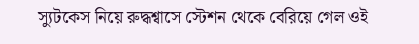স্যুটকেস নিয়ে রুদ্ধশ্বাসে স্টেশন থেকে বেরিয়ে গেল ওই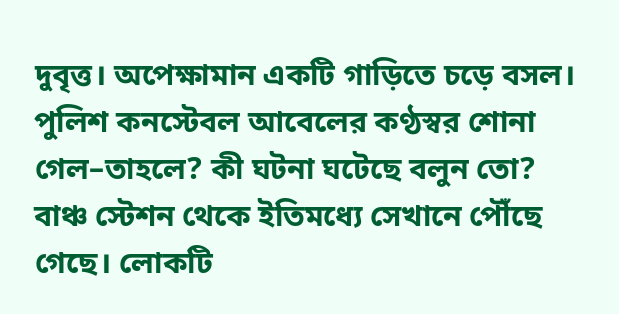দুবৃত্ত। অপেক্ষামান একটি গাড়িতে চড়ে বসল। পুলিশ কনস্টেবল আবেলের কণ্ঠস্বর শোনা গেল–তাহলে? কী ঘটনা ঘটেছে বলুন তো?
বাঞ্চ স্টেশন থেকে ইতিমধ্যে সেখানে পৌঁছে গেছে। লোকটি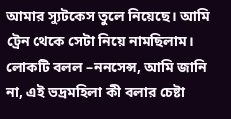আমার স্যুটকেস তুলে নিয়েছে। আমি ট্রেন থেকে সেটা নিয়ে নামছিলাম।
লোকটি বলল –ননসেন্স, আমি জানি না, এই ভদ্রমহিলা কী বলার চেষ্টা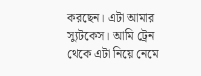করছেন। এটা আমার স্যুটকেস। আমি ট্রেন থেকে এটা নিয়ে নেমে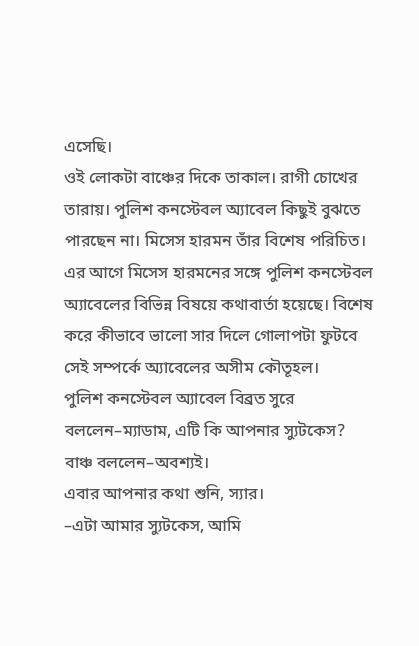এসেছি।
ওই লোকটা বাঞ্চের দিকে তাকাল। রাগী চোখের তারায়। পুলিশ কনস্টেবল অ্যাবেল কিছুই বুঝতে পারছেন না। মিসেস হারমন তাঁর বিশেষ পরিচিত। এর আগে মিসেস হারমনের সঙ্গে পুলিশ কনস্টেবল অ্যাবেলের বিভিন্ন বিষয়ে কথাবার্তা হয়েছে। বিশেষ করে কীভাবে ভালো সার দিলে গোলাপটা ফুটবে সেই সম্পর্কে অ্যাবেলের অসীম কৌতূহল।
পুলিশ কনস্টেবল অ্যাবেল বিব্রত সুরে বললেন–ম্যাডাম, এটি কি আপনার স্যুটকেস?
বাঞ্চ বললেন–অবশ্যই।
এবার আপনার কথা শুনি, স্যার।
–এটা আমার স্যুটকেস, আমি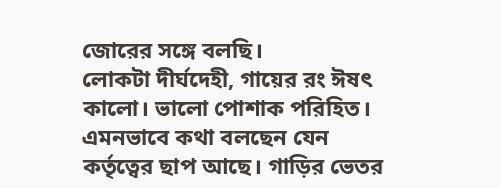জোরের সঙ্গে বলছি।
লোকটা দীর্ঘদেহী, গায়ের রং ঈষৎ কালো। ভালো পোশাক পরিহিত। এমনভাবে কথা বলছেন যেন কর্তৃত্বের ছাপ আছে। গাড়ির ভেতর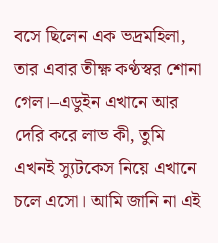বসে ছিলেন এক ভদ্রমহিলা, তার এবার তীক্ষ্ণ কণ্ঠস্বর শোনা গেল।–এডুইন এখানে আর দেরি করে লাভ কী, তুমি এখনই স্যুটকেস নিয়ে এখানে চলে এসো। আমি জানি না এই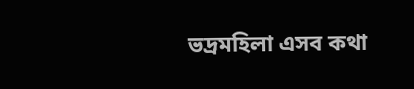ভদ্রমহিলা এসব কথা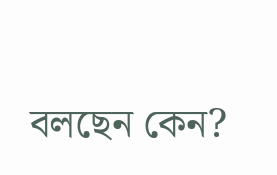বলছেন কেন?